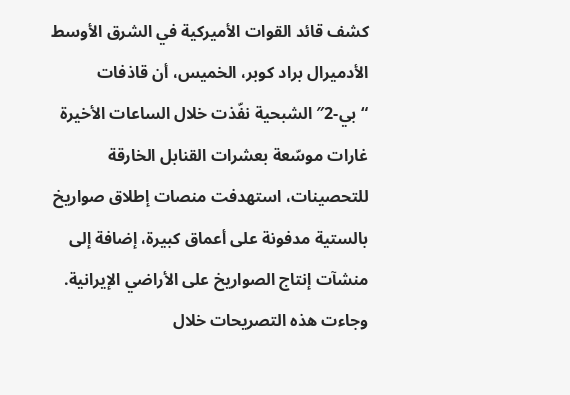كشف قائد القوات الأميركية في الشرق الأوسط الأدميرال براد كوبر، الخميس، أن قاذفات “بي-2″ الشبحية نفّذت خلال الساعات الأخيرة غارات موسّعة بعشرات القنابل الخارقة للتحصينات، استهدفت منصات إطلاق صواريخ بالستية مدفونة على أعماق كبيرة، إضافة إلى منشآت إنتاج الصواريخ على الأراضي الإيرانية.
وجاءت هذه التصريحات خلال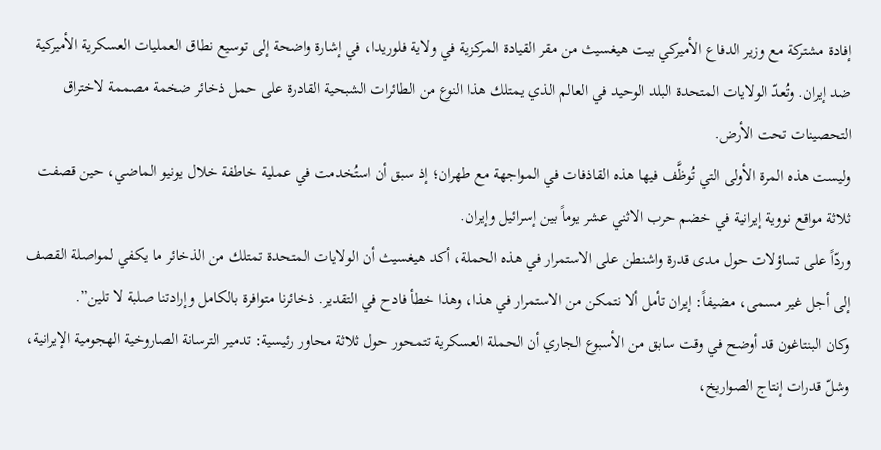إفادة مشتركة مع وزير الدفاع الأميركي بيت هيغسيث من مقر القيادة المركزية في ولاية فلوريدا، في إشارة واضحة إلى توسيع نطاق العمليات العسكرية الأميركية ضد إيران. وتُعدّ الولايات المتحدة البلد الوحيد في العالم الذي يمتلك هذا النوع من الطائرات الشبحية القادرة على حمل ذخائر ضخمة مصممة لاختراق التحصينات تحت الأرض.
وليست هذه المرة الأولى التي تُوظَّف فيها هذه القاذفات في المواجهة مع طهران؛ إذ سبق أن استُخدمت في عملية خاطفة خلال يونيو الماضي، حين قصفت ثلاثة مواقع نووية إيرانية في خضم حرب الاثني عشر يوماً بين إسرائيل وإيران.
وردّاً على تساؤلات حول مدى قدرة واشنطن على الاستمرار في هذه الحملة، أكد هيغسيث أن الولايات المتحدة تمتلك من الذخائر ما يكفي لمواصلة القصف إلى أجل غير مسمى، مضيفاً: إيران تأمل ألا نتمكن من الاستمرار في هذا، وهذا خطأ فادح في التقدير. ذخائرنا متوافرة بالكامل وإرادتنا صلبة لا تلين”.
وكان البنتاغون قد أوضح في وقت سابق من الأسبوع الجاري أن الحملة العسكرية تتمحور حول ثلاثة محاور رئيسية: تدمير الترسانة الصاروخية الهجومية الإيرانية، وشلّ قدرات إنتاج الصواريخ،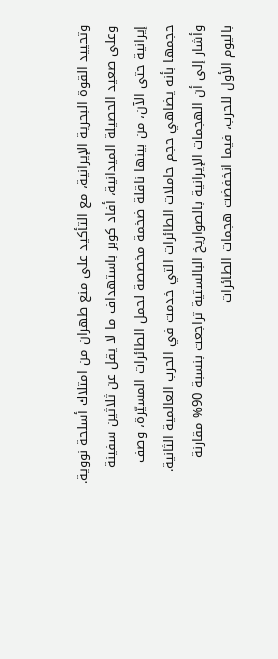وتحييد القوة البحرية الإيرانية، مع التأكيد على منع طهران من امتلاك أسلحة نووية.
وعلى صعيد الحصيلة الميدانية، أفاد كوبر باستهداف ما لا يقل عن ثلاثين سفينة إيرانية حتى الآن، من بينها ناقلة ضخمة مخصصة لحمل الطائرات المسيّرة، وصف حجمها بأنه يضاهي حجم حاملات الطائرات التي خدمت في الحرب العالمية الثانية. وأشار إلى أن الهجمات الإيرانية بالصواريخ البالستية تراجعت بنسبة 90% مقارنة باليوم الأول للحرب، فيما انخفضت هجمات الطائرات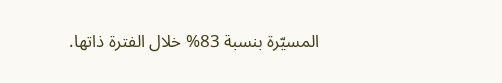المسيّرة بنسبة 83% خلال الفترة ذاتها.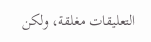التعليقات مغلقة، ولكن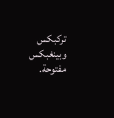تركبكس وبينغبكس مفتوحة.